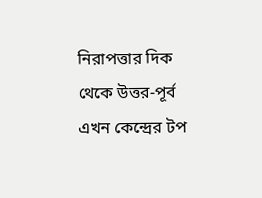নিরাপত্তার দিক থেকে উত্তর-পূর্ব এখন কেন্দ্রের টপ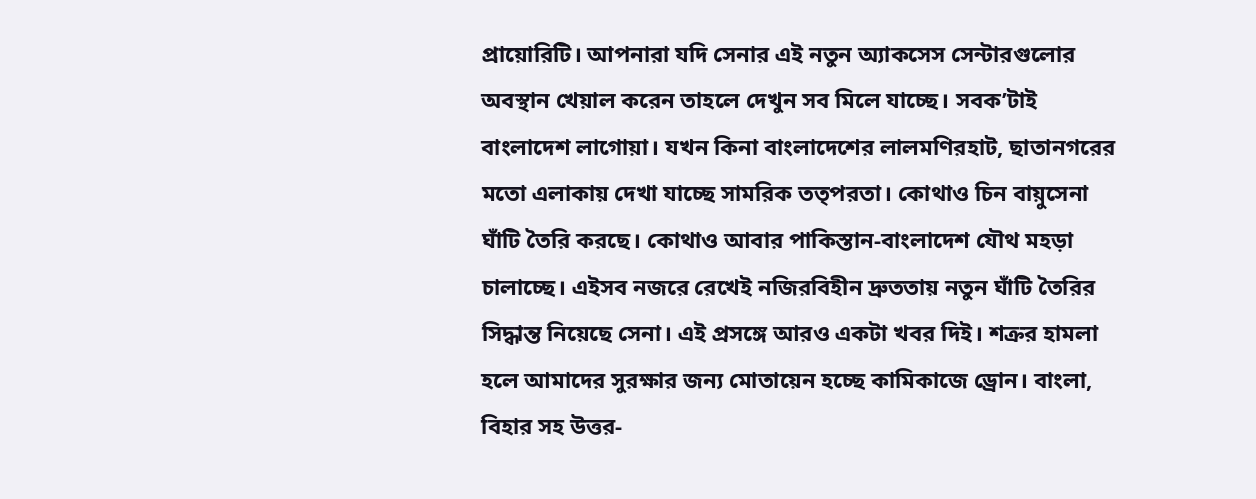প্রায়োরিটি। আপনারা যদি সেনার এই নতুন অ্যাকসেস সেন্টারগুলোর অবস্থান খেয়াল করেন তাহলে দেখুন সব মিলে যাচ্ছে। সবক’টাই বাংলাদেশ লাগোয়া। যখন কিনা বাংলাদেশের লালমণিরহাট, ছাতানগরের মতো এলাকায় দেখা যাচ্ছে সামরিক তত্পরতা। কোথাও চিন বায়ুসেনা ঘাঁটি তৈরি করছে। কোথাও আবার পাকিস্তান-বাংলাদেশ যৌথ মহড়া চালাচ্ছে। এইসব নজরে রেখেই নজিরবিহীন দ্রুততায় নতুন ঘাঁটি তৈরির সিদ্ধান্ত নিয়েছে সেনা। এই প্রসঙ্গে আরও একটা খবর দিই। শক্রর হামলা হলে আমাদের সুরক্ষার জন্য মোতায়েন হচ্ছে কামিকাজে ড্রোন। বাংলা, বিহার সহ উত্তর-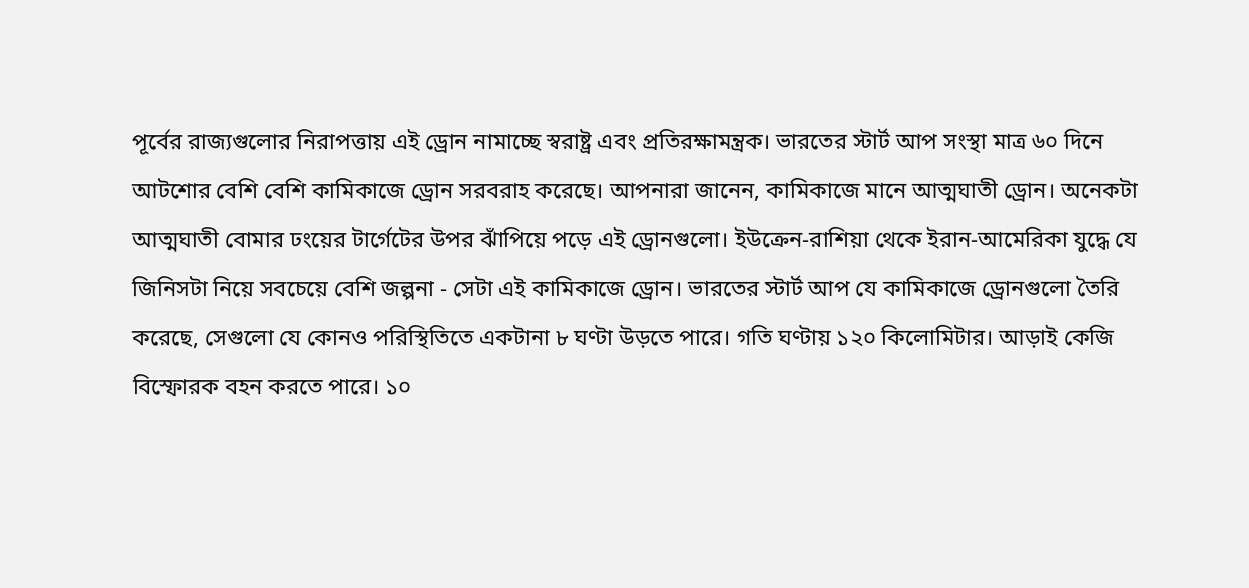পূর্বের রাজ্যগুলোর নিরাপত্তায় এই ড্রোন নামাচ্ছে স্বরাষ্ট্র এবং প্রতিরক্ষামন্ত্রক। ভারতের স্টার্ট আপ সংস্থা মাত্র ৬০ দিনে আটশোর বেশি বেশি কামিকাজে ড্রোন সরবরাহ করেছে। আপনারা জানেন, কামিকাজে মানে আত্মঘাতী ড্রোন। অনেকটা আত্মঘাতী বোমার ঢংয়ের টার্গেটের উপর ঝাঁপিয়ে পড়ে এই ড্রোনগুলো। ইউক্রেন-রাশিয়া থেকে ইরান-আমেরিকা যুদ্ধে যে জিনিসটা নিয়ে সবচেয়ে বেশি জল্পনা - সেটা এই কামিকাজে ড্রোন। ভারতের স্টার্ট আপ যে কামিকাজে ড্রোনগুলো তৈরি করেছে, সেগুলো যে কোনও পরিস্থিতিতে একটানা ৮ ঘণ্টা উড়তে পারে। গতি ঘণ্টায় ১২০ কিলোমিটার। আড়াই কেজি বিস্ফোরক বহন করতে পারে। ১০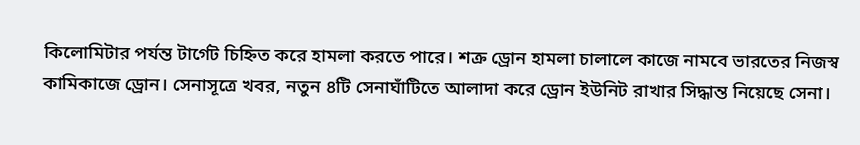কিলোমিটার পর্যন্ত টার্গেট চিহ্নিত করে হামলা করতে পারে। শক্র ড্রোন হামলা চালালে কাজে নামবে ভারতের নিজস্ব কামিকাজে ড্রোন। সেনাসূত্রে খবর, নতুন ৪টি সেনাঘাঁটিতে আলাদা করে ড্রোন ইউনিট রাখার সিদ্ধান্ত নিয়েছে সেনা।